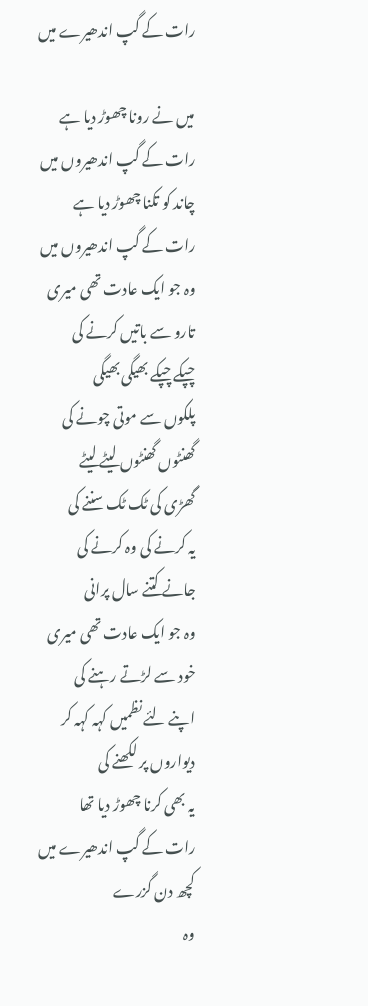رات کے گپ اندھیرے میں

میں نے رونا چھوڑ دیا ہے
رات کے گپ اندھیروں میں
چاند کو تکنا چھوڑ دیا ہے
رات کے گپ اندھیروں میں
وہ جو ایک عادت تھی میری
تارو سے باتیں کرنے کی
چپکے چپکے بھیگی بھیگی
پلکوں سے موتی چونے کی
گھنٹوں گھنٹوں لیٹے لیٹے
گھڑی کی ٹک ٹک سننے کی
یہ کرنے کی وہ کرنے کی
جانے کتنے سال پرانی
وہ جو ایک عادت تھی میری
خود سے لڑتے رہنے کی
اپنے لئے نظمیں کہہ کہہ کر
دیواروں پر لکھنے کی
یہ بھی کرنا چھوڑ دیا تھا
رات کے گپ اندھیرے میں
کچھ دن گزرے
وہ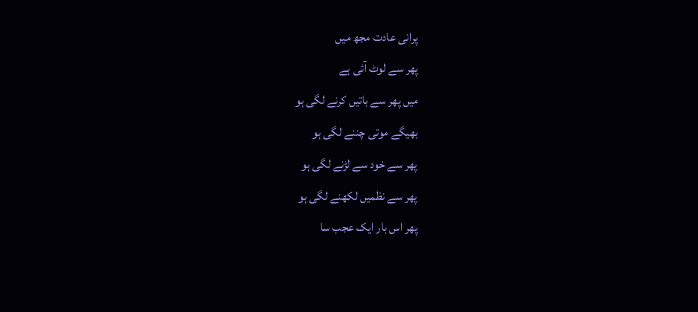پرانی عادت مجھ میں
پھر سے لوٹ آئی ہے
میں پھر سے باتیں کرنے لگی ہو
بھیگے موتی چننے لگی ہو
پھر سے خود سے لڑنے لگی ہو
پھر سے نظمیں لکھنے لگی ہو
پھر اس بار ایک عجب سا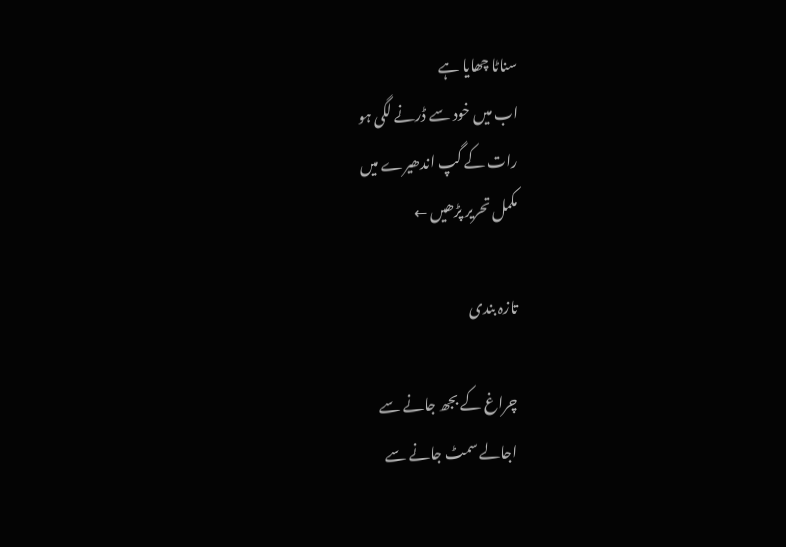سناٹا چھایا ہے
اب میں خود سے ڈرنے لگی ہو
رات کے گپ اندھیرے میں
مکمل تحریر پڑھیں ←

تازہ بندی

چراغ کے بجھ جانے سے
اجالے سمٹ جانے سے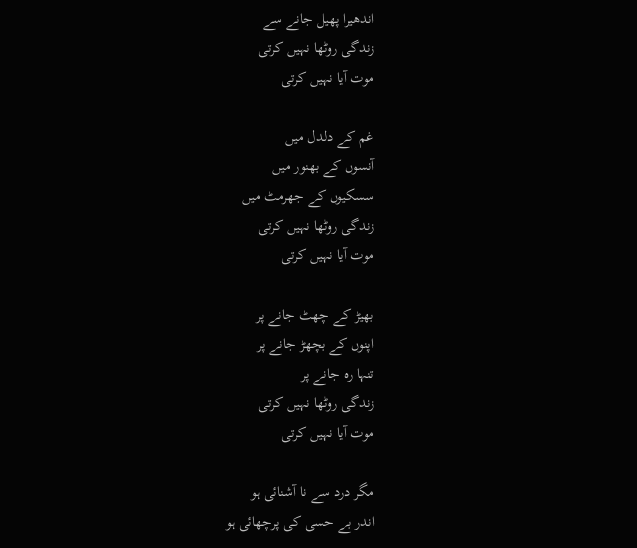اندھیرا پھیل جانے سے
زندگی روٹھا نہیں کرتی
موت آیا نہیں کرتی

غم کے دلدل میں
آنسوں کے بھنور میں
سسکیوں کے جھرمٹ میں
زندگی روٹھا نہیں کرتی
موت آیا نہیں کرتی

بھیڑ کے چھٹ جانے پر
اپنوں کے بچھڑ جانے پر
تنہا رہ جانے پر
زندگی روٹھا نہیں کرتی
موت آیا نہیں کرتی

مگر درد سے نا آشنائی ہو
اندر بے حسی کی پرچھائی ہو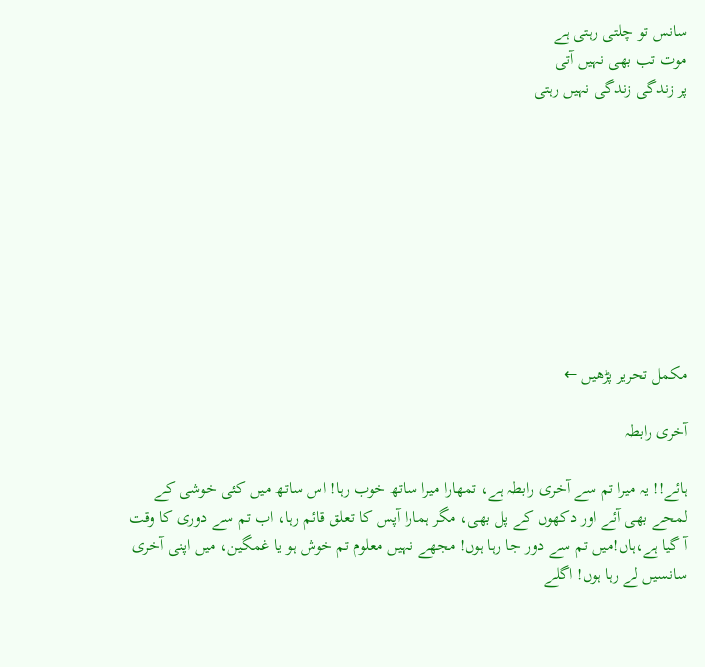سانس تو چلتی رہتی ہے
موت تب بھی نہیں آتی
پر زندگی زندگی نہیں رہتی









مکمل تحریر پڑھیں ←

آخری رابطہ

ہائے!! یہ میرا تم سے آخری رابطہ ہے، تمھارا میرا ساتھ خوب رہا! اس ساتھ میں کئی خوشی کے لمحے بھی آئے اور دکھوں کے پل بھی، مگر ہمارا آپس کا تعلق قائم رہا، اب تم سے دوری کا وقت آ گیا ہے،ہاں!میں تم سے دور جا رہا ہوں! مجھے نہیں معلوم تم خوش ہو یا غمگین، میں اپنی آخری سانسیں لے رہا ہوں! اگلے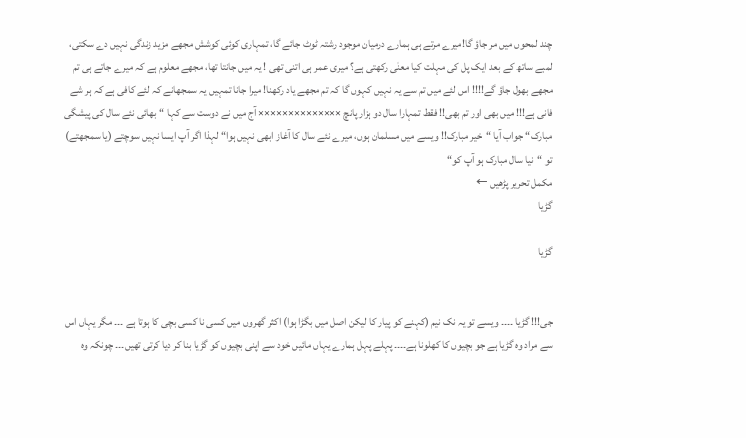چند لمحوں میں مر جاؤ گا!میرے مرتے ہی ہمارے درمیان موجود رشتہ ٹوٹ جائے گا، تمہاری کوئی کوشش مجھے مزید زندگی نہیں دے سکتی، لمبے ساتھ کے بعد ایک پل کی مہلت کیا معنٰی رکھتی ہے؟ میری عمر ہی اتنی تھی ! یہ میں جانتا تھا، مجھے معلوم ہے کہ میرے جاتے ہی تم مجھے بھول جاؤ گے!!!! اس لئے میں تم سے یہ نہیں کہوں گا کہ تم مجھے یاد رکھنا! میرا جانا تمہیں یہ سمجھانے کہ لئے کافی ہے کہ ہر شے فانی ہے!!! میں بھی اور تم بھی!! فقط تمہارا سال دو ہزار پانچ ×××××××××××××× آج میں نے دوست سے کہا “بھائی نئے سال کی پیشگی مبارک“ جواب آیا “خیر مبارک!! ویسے میں مسلمان ہوں، میرے نئے سال کا آغاز ابھی نہیں ہوا“ لہذا اگر آپ ایسا نہیں سوچتے (یا سمجھتے) تو “نیا سال مبارک ہو آپ کو“
مکمل تحریر پڑھیں ←
گڑیا

گڑیا


جی!!! گڑیا ۔۔۔۔ ویسے تو یہ نک نیم (کہنے کو پیار کا لیکن اصل میں بگڑا ہوا) اکثر گھروں میں کسی نا کسی بچی کا ہوتا ہے ۔۔۔ مگر یہاں اس سے مراد وہ گڑیا ہے جو بچیوں کا کھلونا ہے۔۔۔۔ پہلے پہل ہمارے یہاں مائیں خود سے اپنی بچیوں کو گڑیا بنا کر دیا کرتی تھیں۔۔۔ چونکہ وہ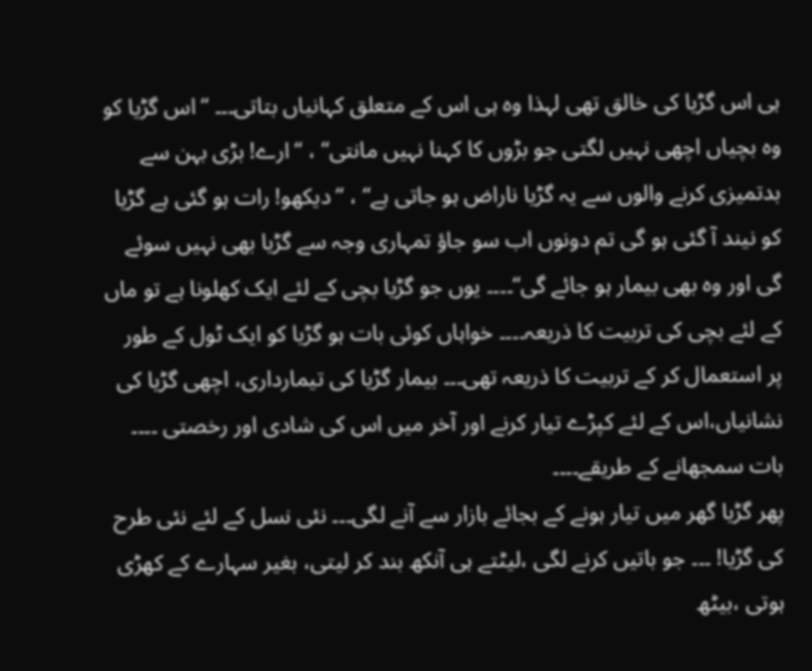ہی اس گڑیا کی خالق تھی لہذا وہ ہی اس کے متعلق کہانیاں بتاتی۔۔۔ “اس گڑیا کو وہ بچیاں اچھی نہیں لگتی جو بڑوں کا کہنا نہیں مانتی“ ، “ارے! بڑی بہن سے بدتمیزی کرنے والوں سے یہ گڑیا ناراض ہو جاتی ہے“ ، “دیکھو! رات ہو گئی ہے گڑیا کو نیند آ گئی ہو گی تم دونوں اب سو جاؤ تمہاری وجہ سے گڑیا بھی نہیں سوئے گی اور وہ بھی بیمار ہو جائے گی“۔۔۔۔ یوں جو گڑیا بچی کے لئے ایک کھلونا ہے تو ماں کے لئے بچی کی تربیت کا ذریعہ۔۔۔۔ خواہاں کوئی بات ہو گڑیا کو ایک ٹول کے طور پر استعمال کر کے تربیت کا ذریعہ تھی۔۔۔ بیمار گڑیا کی تیمارداری، اچھی گڑیا کی نشانیاں،اس کے لئے کپڑے تیار کرنے اور آخر میں اس کی شادی اور رخصتی ۔۔۔۔ بات سمجھانے کے طریقے۔۔۔۔
پھر گڑیا گھر میں تیار ہونے کے بجائے بازار سے آنے لگی۔۔۔ نئی نسل کے لئے نئی طرح کی گڑیا! ۔۔۔ جو باتیں کرنے لگی ،لیٹتے ہی آنکھ بند کر لیتی، بغیر سہارے کے کھڑی ہوتی ،بیٹھ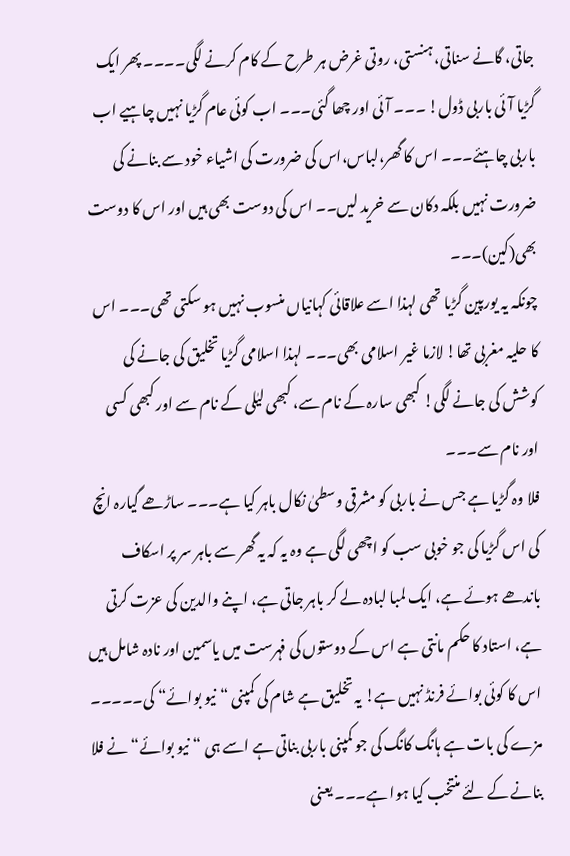جاتی، گانے سناتی، ہنستی، روتی غرض ہر طرح کے کام کرنے لگی۔۔۔۔ پھر ایک گڑیا آئی باربی ڈول! ۔۔۔ آئی اور چھا گئی۔۔۔ اب کوئی عام گڑیا نہیں چاہیے اب باربی چاہئے۔۔۔ اس کا گھر،لباس،اس کی ضرورت کی اشیاء خود سے بنانے کی ضرورت نہیں بلکہ دکان سے خرید لیں۔۔ اس کی دوست بھی ہیں اور اس کا دوست بھی(کین)۔۔۔
چونکہ یہ یورپین گڑیا تھی لہذا اسے علاقائی کہانیاں منسوب نہیں ہو سکتی تھی۔۔۔ اس کا حلیہ مغربی تھا! لازما غیر اسلامی بھی۔۔۔ لہذا اسلامی گڑیا تخلیق کی جانے کی کوشش کی جانے لگی! کبھی سارہ کے نام سے، کبھی لیٰلی کے نام سے اور کبھی کسی اور نام سے۔۔۔
فلا وہ گڑیا ہے جس نے باربی کو مشرقی وسطیٰ نکال باہر کیا ہے۔۔۔ ساڑھے گیارہ انچ کی اس گڑیا کی جو خوبی سب کو اچھی لگی ہے وہ یہ کہ یہ گھر سے باہر سر پر اسکاف باندھے ہوئے ہے، ایک لمبا لبادہ لے کر باہر جاتی ہے، اپنے والدین کی عزت کرتی ہے، استاد کا حکم مانتی ہے اس کے دوستوں کی فہرست میں یاسمین اور نادہ شامل ہیں اس کا کوئی بوائے فرنڈ نہیں ہے! یہ تخلیق ہے شام کی کمپنی “نیو بوائے“ کی۔۔۔۔۔
مزے کی بات ہے ہانگ کانگ کی جو کمپنی باربی بناتی ہے اسے ہی “نیو بوائے“ نے فلا بنانے کے لئے منتخب کیا ہوا ہے۔۔۔ یعنی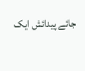جائے پیدائش ایک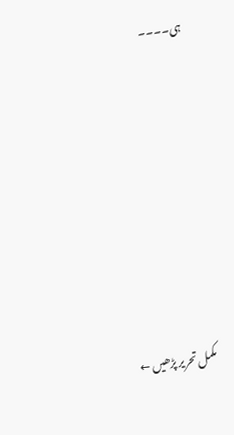ہی۔۔۔۔








مکمل تحریر پڑھیں ←